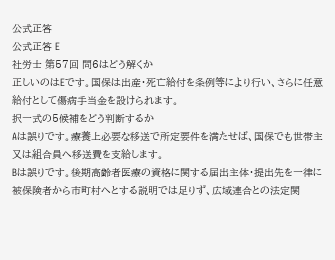公式正答
公式正答 E
社労士 第57回 問6はどう解くか
正しいのはEです。国保は出産・死亡給付を条例等により行い、さらに任意給付として傷病手当金を設けられます。
択一式の5候補をどう判断するか
Aは誤りです。療養上必要な移送で所定要件を満たせば、国保でも世帯主又は組合員へ移送費を支給します。
Bは誤りです。後期高齢者医療の資格に関する届出主体・提出先を一律に被保険者から市町村へとする説明では足りず、広域連合との法定関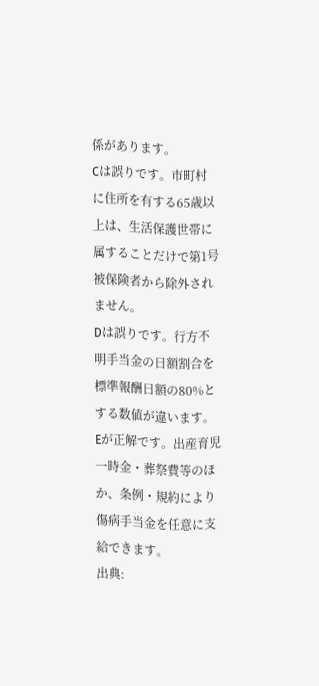係があります。
Cは誤りです。市町村に住所を有する65歳以上は、生活保護世帯に属することだけで第1号被保険者から除外されません。
Dは誤りです。行方不明手当金の日額割合を標準報酬日額の80%とする数値が違います。
Eが正解です。出産育児一時金・葬祭費等のほか、条例・規約により傷病手当金を任意に支給できます。
出典: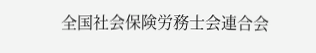全国社会保険労務士会連合会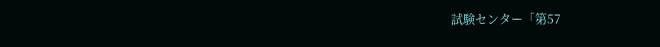試験センター「第57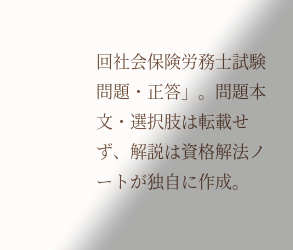回社会保険労務士試験問題・正答」。問題本文・選択肢は転載せず、解説は資格解法ノートが独自に作成。